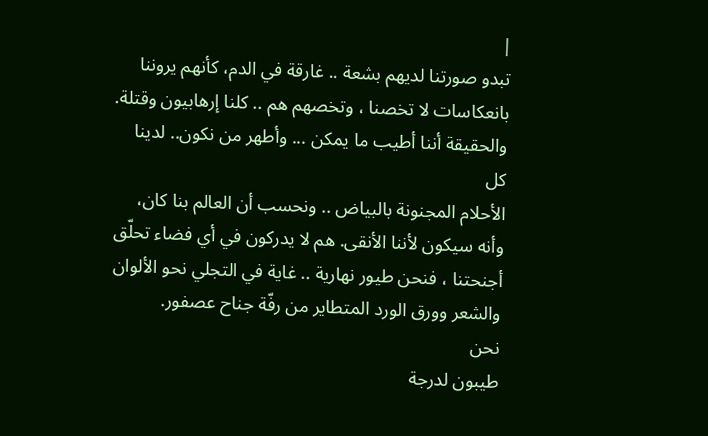|
تبدو صورتنا لديهم بشعة .. غارقة في الدم، كأنهم يروننا
بانعكاسات لا تخصنا ، وتخصهم هم .. كلنا إرهابيون وقتلة.
والحقيقة أننا أطيب ما يمكن ... وأطهر من نكون.. لدينا
كل
الأحلام المجنونة بالبياض .. ونحسب أن العالم بنا كان،
وأنه سيكون لأننا الأنقى. هم لا يدركون في أي فضاء تحلّق
أجنحتنا ، فنحن طيور نهارية .. غاية في التجلي نحو الألوان
والشعر وورق الورد المتطاير من رفّة جناح عصفور.
نحن
طيبون لدرجة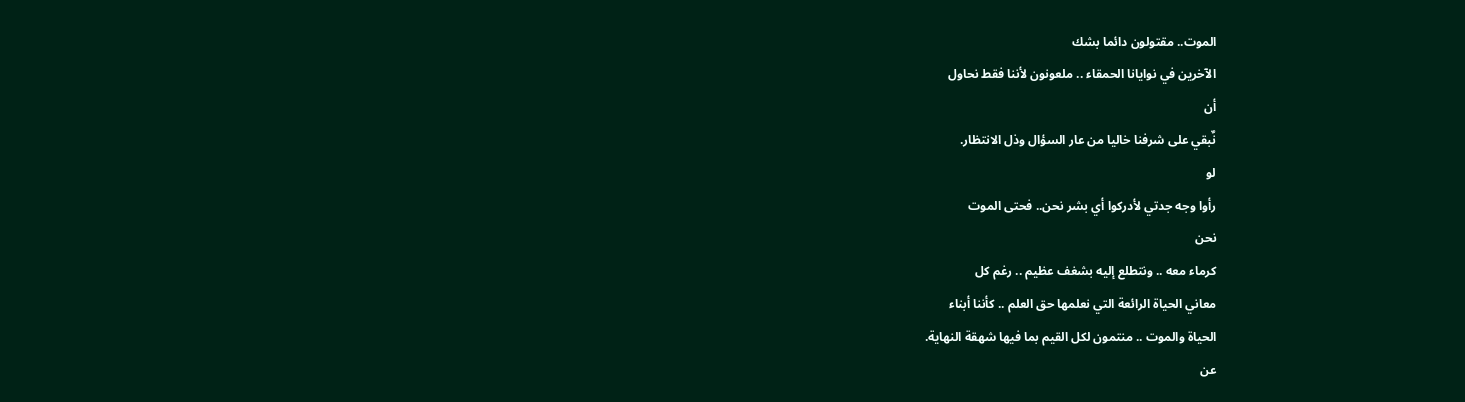الموت.. مقتولون دائما بشك
الآخرين في نوايانا الحمقاء .. ملعونون لأننا فقط نحاول
أن
نٌبقي على شرفنا خاليا من عار السؤال وذل الانتظار.
لو
رأوا وجه جدتي لأدركوا أي بشر نحن.. فحتى الموت
نحن
كرماء معه .. ونتطلع إليه بشغف عظيم .. رغم كل
معاني الحياة الرائعة التي نعلمها حق العلم .. كأننا أبناء
الحياة والموت .. منتمون لكل القيم بما فيها شهقة النهاية.
عن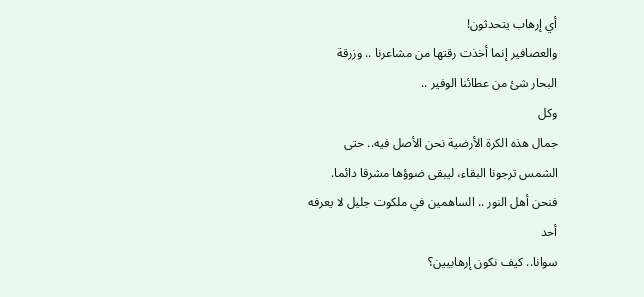أي إرهاب يتحدثون!
والعصافير إنما أخذت رقتها من مشاعرنا .. وزرقة
البحار شئ من عطائنا الوفير ..
وكل
جمال هذه الكرة الأرضية نحن الأصل فيه.. حتى
الشمس ترجونا البقاء، ليبقى ضوؤها مشرقا دائما.
فنحن أهل النور .. الساهمين في ملكوت جليل لا يعرفه
أحد
سوانا.. كيف نكون إرهابيين؟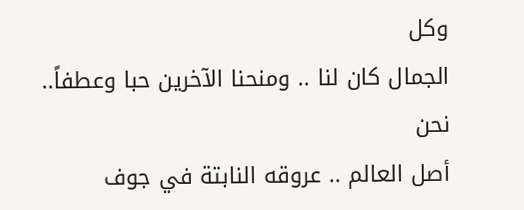وكل
الجمال كان لنا .. ومنحنا الآخرين حبا وعطفاً..
نحن
أصل العالم .. عروقه النابتة في جوف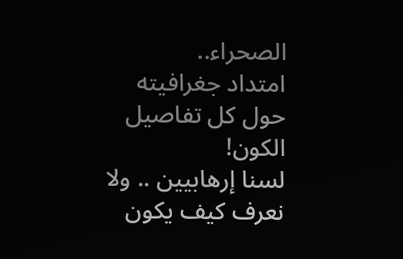الصحراء..
امتداد جغرافيته حول كل تفاصيل الكون!
لسنا إرهابيين .. ولا نعرف كيف يكون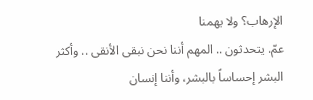الإرهاب؟ ولا يهمنا
عمّ. يتحدثون .. المهم أننا نحن نبقى الأنقى .. وأكثر
البشر إحساساً بالبشر، وأننا إنسان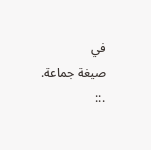في
صيغة جماعة.
.::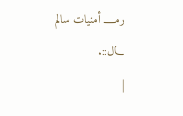رمـــــ أمنيات سالم ـــال::.
|